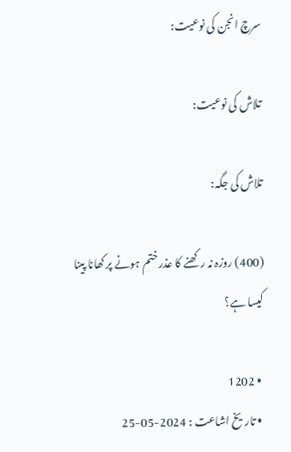سرچ انجن کی نوعیت:

تلاش کی نوعیت:

تلاش کی جگہ:

(400) روزہ نہ رکھنے کا عذر ختم ہونے پر کھانا پینا کیسا ہے؟

  • 1202
  • تاریخ اشاعت : 2024-05-25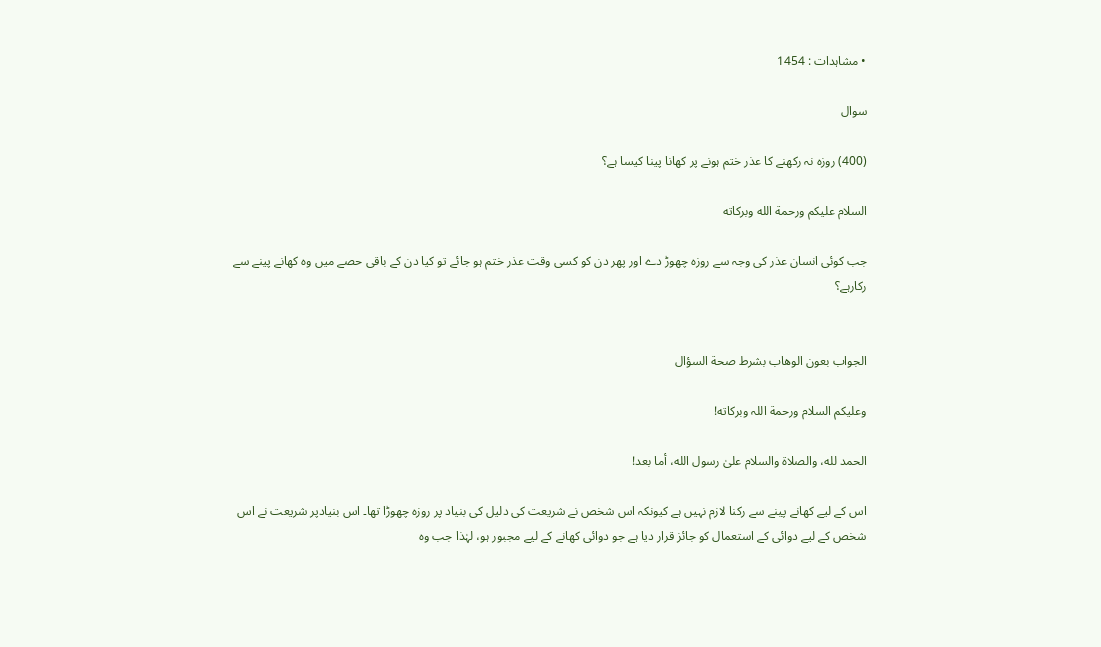• مشاہدات : 1454

سوال

(400) روزہ نہ رکھنے کا عذر ختم ہونے پر کھانا پینا کیسا ہے؟

السلام عليكم ورحمة الله وبركاته

جب کوئی انسان عذر کی وجہ سے روزہ چھوڑ دے اور پھر دن کو کسی وقت عذر ختم ہو جائے تو کیا دن کے باقی حصے میں وہ کھانے پینے سے رکارہے؟


الجواب بعون الوهاب بشرط صحة السؤال

وعلیکم السلام ورحمة اللہ وبرکاته!

الحمد لله، والصلاة والسلام علىٰ رسول الله، أما بعد!

اس کے لیے کھانے پینے سے رکنا لازم نہیں ہے کیونکہ اس شخص نے شریعت کی دلیل کی بنیاد پر روزہ چھوڑا تھا۔ اس بنیادپر شریعت نے اس شخص کے لیے دوائی کے استعمال کو جائز قرار دیا ہے جو دوائی کھانے کے لیے مجبور ہو، لہٰذا جب وہ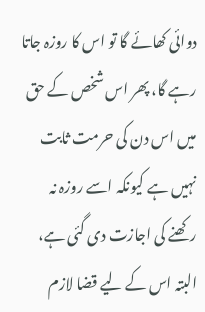دوائی کھائے گا تو اس کا روزہ جاتا رہے گا، پھر اس شخص کے حق میں اس دن کی حرمت ثابت نہیں ہے کیونکہ اسے روزہ نہ رکھنے کی اجازت دی گئی ہے، البتہ اس کے لیے قضا لازم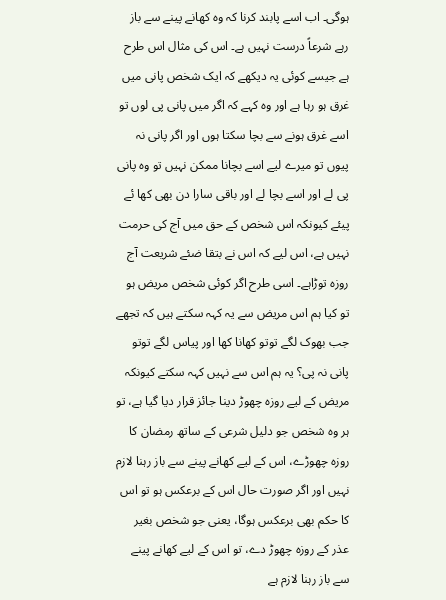ہوگی۔ اب اسے پابند کرنا کہ وہ کھانے پینے سے باز رہے شرعاً درست نہیں ہے۔ اس کی مثال اس طرح ہے جیسے کوئی یہ دیکھے کہ ایک شخص پانی میں غرق ہو رہا ہے اور وہ کہے کہ اگر میں پانی پی لوں تو اسے غرق ہونے سے بچا سکتا ہوں اور اگر پانی نہ پیوں تو میرے لیے اسے بچانا ممکن نہیں تو وہ پانی پی لے اور اسے بچا لے اور باقی سارا دن بھی کھا ئے پیئے کیونکہ اس شخص کے حق میں آج کی حرمت نہیں ہے، اس لیے کہ اس نے بتقا ضئے شریعت آج روزہ توڑاہے۔ اسی طرح اگر کوئی شخص مریض ہو تو کیا ہم اس مریض سے یہ کہہ سکتے ہیں کہ تجھے جب بھوک لگے توتو کھانا کھا اور پیاس لگے توتو پانی نہ پی؟ یہ ہم اس سے نہیں کہہ سکتے کیونکہ مریض کے لیے روزہ چھوڑ دینا جائز قرار دیا گیا ہے، تو ہر وہ شخص جو دلیل شرعی کے ساتھ رمضان کا روزہ چھوڑے، اس کے لیے کھانے پینے سے باز رہنا لازم نہیں اور اگر صورت حال اس کے برعکس ہو تو اس کا حکم بھی برعکس ہوگا، یعنی جو شخص بغیر عذر کے روزہ چھوڑ دے، تو اس کے لیے کھانے پینے سے باز رہنا لازم ہے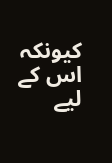کیونکہ اس کے لیے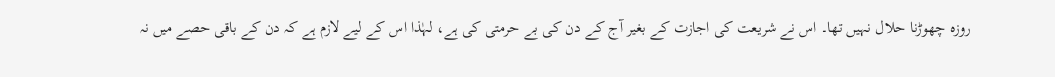روزہ چھوڑنا حلال نہیں تھا۔ اس نے شریعت کی اجازت کے بغیر آج کے دن کی بے حرمتی کی ہے، لہٰذا اس کے لیے لازم ہے کہ دن کے باقی حصے میں نہ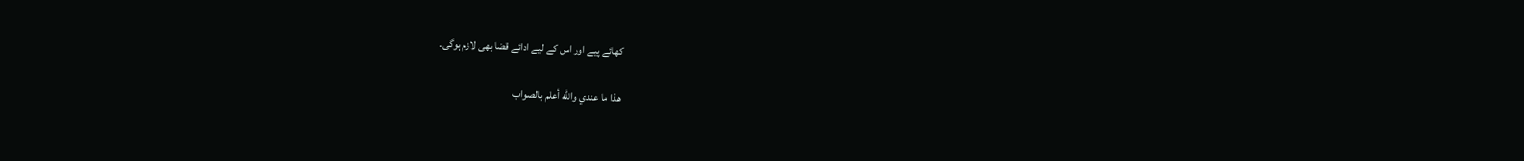کھائے پیے اور اس کے لیے ادائے قضا بھی لازم ہوگی۔

ھذا ما عندي والله أعلم بالصواب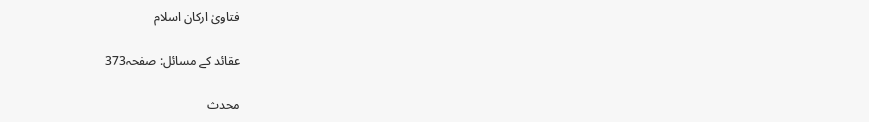فتاویٰ ارکان اسلام

عقائد کے مسائل: صفحہ373

محدث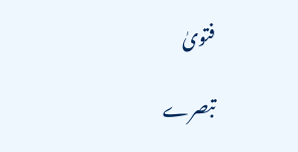فتویٰ

تبصرے